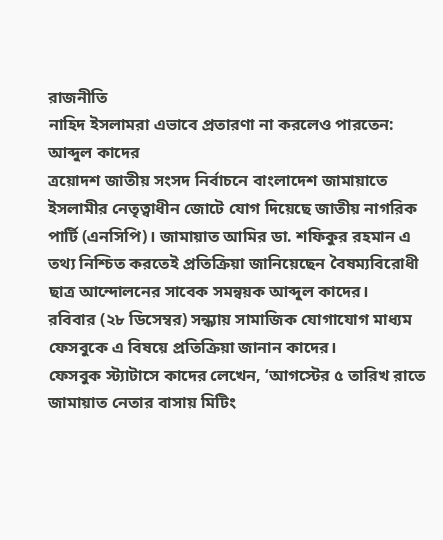রাজনীতি
নাহিদ ইসলামরা এভাবে প্রতারণা না করলেও পারতেন: আব্দুল কাদের
ত্রয়োদশ জাতীয় সংসদ নির্বাচনে বাংলাদেশ জামায়াতে ইসলামীর নেতৃত্বাধীন জোটে যোগ দিয়েছে জাতীয় নাগরিক পার্টি (এনসিপি)। জামায়াত আমির ডা. শফিকুর রহমান এ তথ্য নিশ্চিত করতেই প্রতিক্রিয়া জানিয়েছেন বৈষম্যবিরোধী ছাত্র আন্দোলনের সাবেক সমন্বয়ক আব্দুল কাদের।
রবিবার (২৮ ডিসেম্বর) সন্ধ্যায় সামাজিক যোগাযোগ মাধ্যম ফেসবুকে এ বিষয়ে প্রতিক্রিয়া জানান কাদের।
ফেসবুক স্ট্যাটাসে কাদের লেখেন, ‘আগস্টের ৫ তারিখ রাতে জামায়াত নেতার বাসায় মিটিং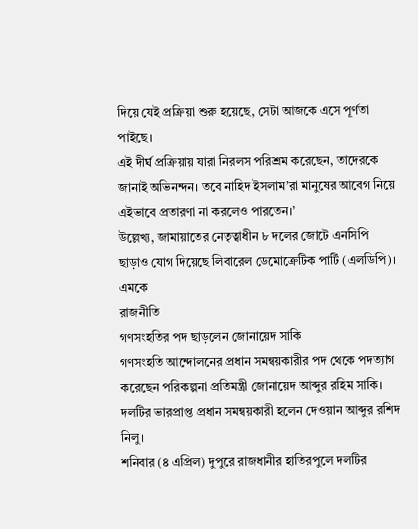দিয়ে যেই প্রক্রিয়া শুরু হয়েছে, সেটা আজকে এসে পূর্ণতা পাইছে।
এই দীর্ঘ প্রক্রিয়ায় যারা নিরলস পরিশ্রম করেছেন, তাদেরকে জানাই অভিনন্দন। তবে নাহিদ ইসলাম’রা মানুষের আবেগ নিয়ে এইভাবে প্রতারণা না করলেও পারতেন।’
উল্লেখ্য, জামায়াতের নেতৃত্বাধীন ৮ দলের জোটে এনসিপি ছাড়াও যোগ দিয়েছে লিবারেল ডেমোক্রেটিক পার্টি (এলডিপি)।
এমকে
রাজনীতি
গণসংহতির পদ ছাড়লেন জোনায়েদ সাকি
গণসংহতি আন্দোলনের প্রধান সমন্বয়কারীর পদ থেকে পদত্যাগ করেছেন পরিকল্পনা প্রতিমন্ত্রী জোনায়েদ আব্দুর রহিম সাকি।
দলটির ভারপ্রাপ্ত প্রধান সমন্বয়কারী হলেন দেওয়ান আব্দুর রশিদ নিলু।
শনিবার (৪ এপ্রিল) দুপুরে রাজধানীর হাতিরপুলে দলটির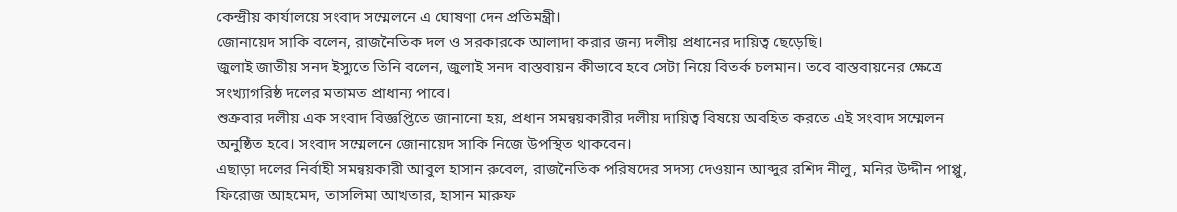কেন্দ্রীয় কার্যালয়ে সংবাদ সম্মেলনে এ ঘোষণা দেন প্রতিমন্ত্রী।
জোনায়েদ সাকি বলেন, রাজনৈতিক দল ও সরকারকে আলাদা করার জন্য দলীয় প্রধানের দায়িত্ব ছেড়েছি।
জুলাই জাতীয় সনদ ইস্যুতে তিনি বলেন, জুলাই সনদ বাস্তবায়ন কীভাবে হবে সেটা নিয়ে বিতর্ক চলমান। তবে বাস্তবায়নের ক্ষেত্রে সংখ্যাগরিষ্ঠ দলের মতামত প্রাধান্য পাবে।
শুক্রবার দলীয় এক সংবাদ বিজ্ঞপ্তিতে জানানো হয়, প্রধান সমন্বয়কারীর দলীয় দায়িত্ব বিষয়ে অবহিত করতে এই সংবাদ সম্মেলন অনুষ্ঠিত হবে। সংবাদ সম্মেলনে জোনায়েদ সাকি নিজে উপস্থিত থাকবেন।
এছাড়া দলের নির্বাহী সমন্বয়কারী আবুল হাসান রুবেল, রাজনৈতিক পরিষদের সদস্য দেওয়ান আব্দুর রশিদ নীলু, মনির উদ্দীন পাপ্পু, ফিরোজ আহমেদ, তাসলিমা আখতার, হাসান মারুফ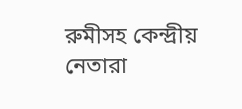রুমীসহ কেন্দ্রীয় নেতারা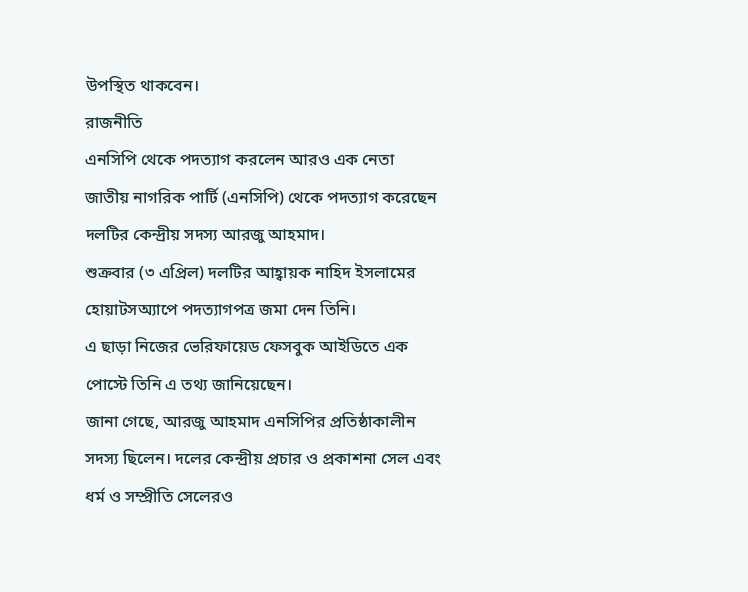উপস্থিত থাকবেন।
রাজনীতি
এনসিপি থেকে পদত্যাগ করলেন আরও এক নেতা
জাতীয় নাগরিক পার্টি (এনসিপি) থেকে পদত্যাগ করেছেন দলটির কেন্দ্রীয় সদস্য আরজু আহমাদ।
শুক্রবার (৩ এপ্রিল) দলটির আহ্বায়ক নাহিদ ইসলামের হোয়াটসঅ্যাপে পদত্যাগপত্র জমা দেন তিনি।
এ ছাড়া নিজের ভেরিফায়েড ফেসবুক আইডিতে এক পোস্টে তিনি এ তথ্য জানিয়েছেন।
জানা গেছে, আরজু আহমাদ এনসিপির প্রতিষ্ঠাকালীন সদস্য ছিলেন। দলের কেন্দ্রীয় প্রচার ও প্রকাশনা সেল এবং ধর্ম ও সম্প্রীতি সেলেরও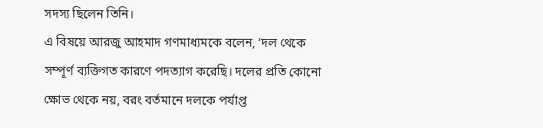সদস্য ছিলেন তিনি।
এ বিষয়ে আরজু আহমাদ গণমাধ্যমকে বলেন, ‘দল থেকে সম্পূর্ণ ব্যক্তিগত কারণে পদত্যাগ করেছি। দলের প্রতি কোনো ক্ষোভ থেকে নয়, বরং বর্তমানে দলকে পর্যাপ্ত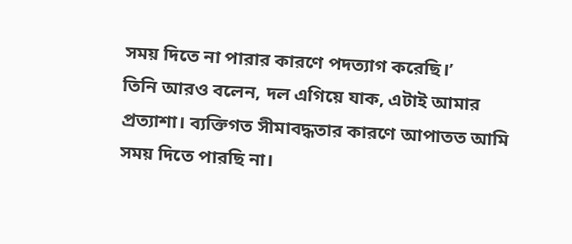সময় দিতে না পারার কারণে পদত্যাগ করেছি।’
তিনি আরও বলেন, দল এগিয়ে যাক, এটাই আমার প্রত্যাশা। ব্যক্তিগত সীমাবদ্ধতার কারণে আপাতত আমি সময় দিতে পারছি না।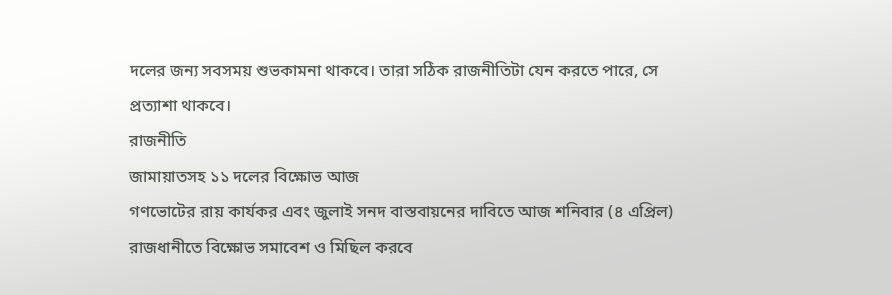দলের জন্য সবসময় শুভকামনা থাকবে। তারা সঠিক রাজনীতিটা যেন করতে পারে, সে প্রত্যাশা থাকবে।
রাজনীতি
জামায়াতসহ ১১ দলের বিক্ষোভ আজ
গণভোটের রায় কার্যকর এবং জুলাই সনদ বাস্তবায়নের দাবিতে আজ শনিবার (৪ এপ্রিল) রাজধানীতে বিক্ষোভ সমাবেশ ও মিছিল করবে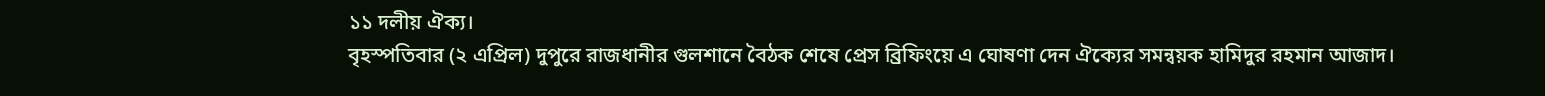১১ দলীয় ঐক্য।
বৃহস্পতিবার (২ এপ্রিল) দুপুরে রাজধানীর গুলশানে বৈঠক শেষে প্রেস ব্রিফিংয়ে এ ঘোষণা দেন ঐক্যের সমন্বয়ক হামিদুর রহমান আজাদ।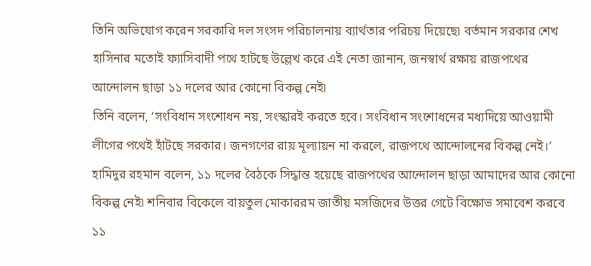তিনি অভিযোগ করেন সরকারি দল সংসদ পরিচালনায় ব্যার্থতার পরিচয় দিয়েছে৷ বর্তমান সরকার শেখ হাসিনার মতোই ফ্যাসিবাদী পথে হাটছে উল্লেখ করে এই নেতা জানান, জনস্বার্থ রক্ষায় রাজপথের আন্দোলন ছাড়া ১১ দলের আর কোনো বিকল্প নেই৷
তিনি বলেন, ‘সংবিধান সংশোধন নয়, সংস্কারই করতে হবে। সংবিধান সংশোধনের মধ্যদিয়ে আওয়ামী লীগের পথেই হাঁটছে সরকার। জনগণের রায় মূল্যায়ন না করলে, রাজপথে আন্দোলনের বিকল্প নেই।’
হামিদুর রহমান বলেন, ১১ দলের বৈঠকে সিদ্ধান্ত হয়েছে রাজপথের আন্দোলন ছাড়া আমাদের আর কোনো বিকল্প নেই৷ শনিবার বিকেলে বায়তুল মোকাররম জাতীয় মসজিদের উত্তর গেটে বিক্ষোভ সমাবেশ করবে ১১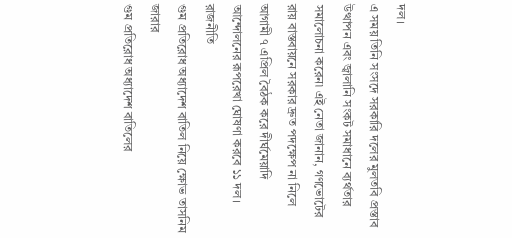দল।
এ সময় তিনি সংসদে সরকারি দলের মুলতবি প্রস্তাব উত্থাপন এবং জ্বালানি সংকট সমাধানে ব্যর্থতার সমালোচনা করেন৷ এই নেতা জানান, গণভোটের রায় বাস্তবায়নে সরকার দ্রুত পদক্ষেপ না নিলে আগামী ৭ এপ্রিল বৈঠক করে দীর্ঘমেয়াদি আন্দোলনের রূপরেখা ঘোষণা করবে ১১ দল।
রাজনীতি
গুম প্রতিরোধ অধ্যাদেশ বাতিল নিয়ে ক্ষোভ তাসনিম জারার
গুম প্রতিরোধ অধ্যাদেশ বাতিলের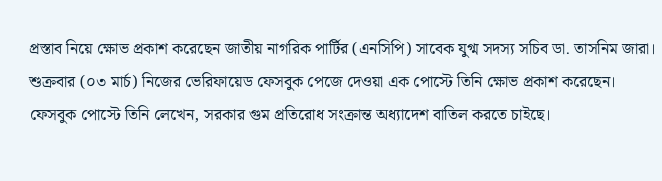প্রস্তাব নিয়ে ক্ষোভ প্রকাশ করেছেন জাতীয় নাগরিক পার্টির (এনসিপি) সাবেক যুগ্ম সদস্য সচিব ডা. তাসনিম জারা।
শুক্রবার (০৩ মার্চ) নিজের ভেরিফায়েড ফেসবুক পেজে দেওয়া এক পোস্টে তিনি ক্ষোভ প্রকাশ করেছেন।
ফেসবুক পোস্টে তিনি লেখেন, সরকার গুম প্রতিরোধ সংক্রান্ত অধ্যাদেশ বাতিল করতে চাইছে।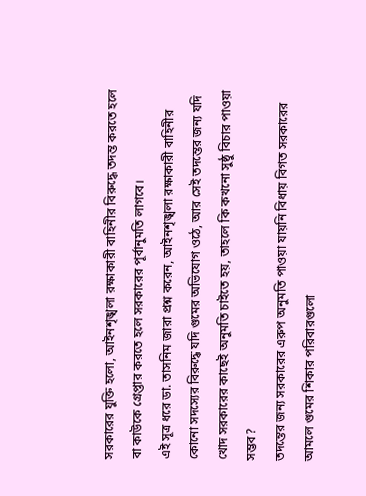সরকারের যুক্তি হলো, আইনশৃঙ্খলা রক্ষাকারী বাহিনীর বিরুদ্ধে তদন্ত করতে হলে বা কাউকে গ্রেপ্তার করতে হলে সরকারের পূর্বানুমতি লাগবে।
এই সূত্র ধরে ডা. তাসনিম জারা প্রশ্ন করেন, আইনশৃঙ্খলা রক্ষাকারী বাহিনীর কোনো সদস্যের বিরুদ্ধে যদি গুমের অভিযোগ ওঠে, আর সেই তদন্তের জন্য যদি খোদ সরকারের কাছেই অনুমতি চাইতে হয়, তাহলে কি কখনো সুষ্ঠু বিচার পাওয়া সম্ভব?
তদন্তের জন্য সরকারের এরুপ অনুমতি পাওয়া যায়নি বিধায় বিগত সরকারের আমলে গুমের শিকার পরিবারগুলো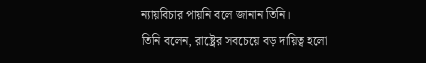ন্যায়বিচার পায়নি বলে জানান তিনি।
তিনি বলেন, রাষ্ট্রের সবচেয়ে বড় দায়িত্ব হলো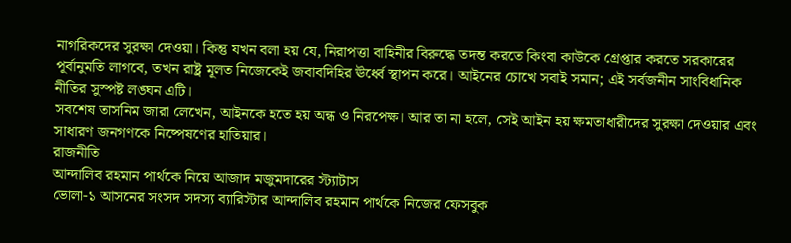নাগরিকদের সুরক্ষা দেওয়া। কিন্তু যখন বলা হয় যে, নিরাপত্তা বাহিনীর বিরুদ্ধে তদন্ত করতে কিংবা কাউকে গ্রেপ্তার করতে সরকারের পূর্বানুমতি লাগবে, তখন রাষ্ট্র মূলত নিজেকেই জবাবদিহির ঊর্ধ্বে স্থাপন করে। আইনের চোখে সবাই সমান; এই সর্বজনীন সাংবিধানিক নীতির সুস্পষ্ট লঙ্ঘন এটি।
সবশেষ তাসনিম জারা লেখেন, আইনকে হতে হয় অন্ধ ও নিরপেক্ষ। আর তা না হলে, সেই আইন হয় ক্ষমতাধারীদের সুরক্ষা দেওয়ার এবং সাধারণ জনগণকে নিষ্পেষণের হাতিয়ার।
রাজনীতি
আন্দালিব রহমান পার্থকে নিয়ে আজাদ মজুমদারের স্ট্যাটাস
ভোলা-১ আসনের সংসদ সদস্য ব্যারিস্টার আন্দালিব রহমান পার্থকে নিজের ফেসবুক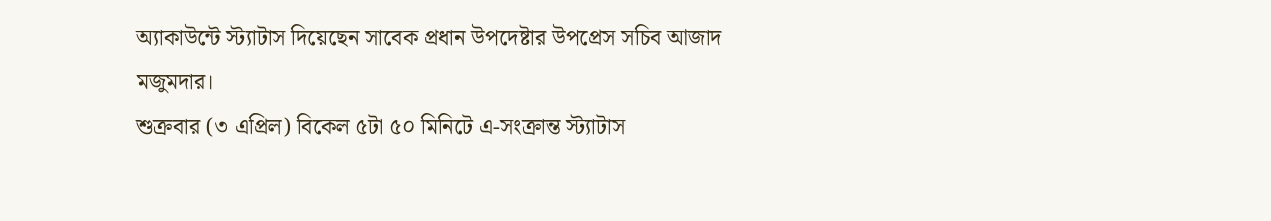অ্যাকাউন্টে স্ট্যাটাস দিয়েছেন সাবেক প্রধান উপদেষ্টার উপপ্রেস সচিব আজাদ মজুমদার।
শুক্রবার (৩ এপ্রিল) বিকেল ৫টা ৫০ মিনিটে এ-সংক্রান্ত স্ট্যাটাস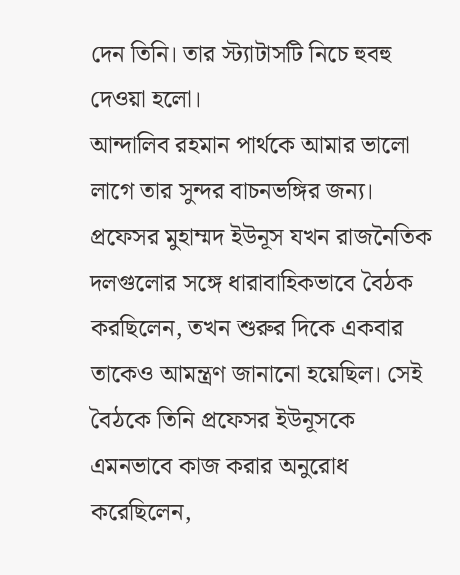দেন তিনি। তার স্ট্যাটাসটি নিচে হুবহু দেওয়া হলো।
আন্দালিব রহমান পার্থকে আমার ভালো লাগে তার সুন্দর বাচনভঙ্গির জন্য। প্রফেসর মুহাম্মদ ইউনূস যখন রাজনৈতিক দলগুলোর সঙ্গে ধারাবাহিকভাবে বৈঠক করছিলেন, তখন শুরুর দিকে একবার তাকেও আমন্ত্রণ জানানো হয়েছিল। সেই বৈঠকে তিনি প্রফেসর ইউনূসকে এমনভাবে কাজ করার অনুরোধ করেছিলেন,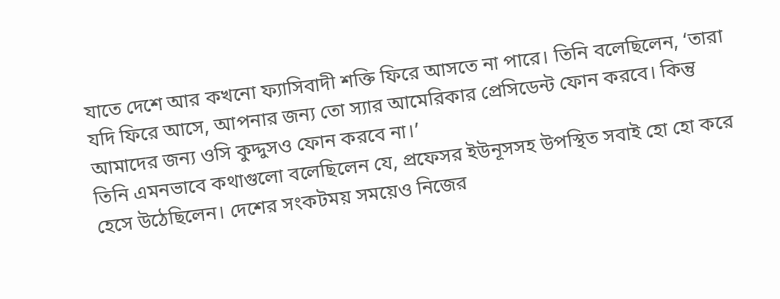যাতে দেশে আর কখনো ফ্যাসিবাদী শক্তি ফিরে আসতে না পারে। তিনি বলেছিলেন, ‘তারা যদি ফিরে আসে, আপনার জন্য তো স্যার আমেরিকার প্রেসিডেন্ট ফোন করবে। কিন্তু আমাদের জন্য ওসি কুদ্দুসও ফোন করবে না।’
তিনি এমনভাবে কথাগুলো বলেছিলেন যে, প্রফেসর ইউনূসসহ উপস্থিত সবাই হো হো করে হেসে উঠেছিলেন। দেশের সংকটময় সময়েও নিজের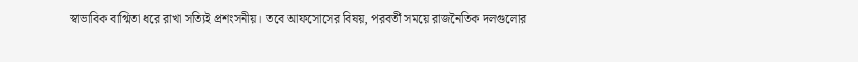স্বাভাবিক বাগ্মিতা ধরে রাখা সত্যিই প্রশংসনীয়। তবে আফসোসের বিষয়, পরবর্তী সময়ে রাজনৈতিক দলগুলোর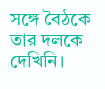সঙ্গে বৈঠকে তার দলকে দেখিনি।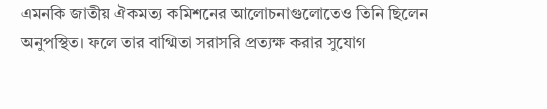এমনকি জাতীয় ঐকমত্য কমিশনের আলোচনাগুলোতেও তিনি ছিলেন অনুপস্থিত। ফলে তার বাগ্মিতা সরাসরি প্রত্যক্ষ করার সুযোগ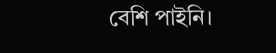বেশি পাইনি।